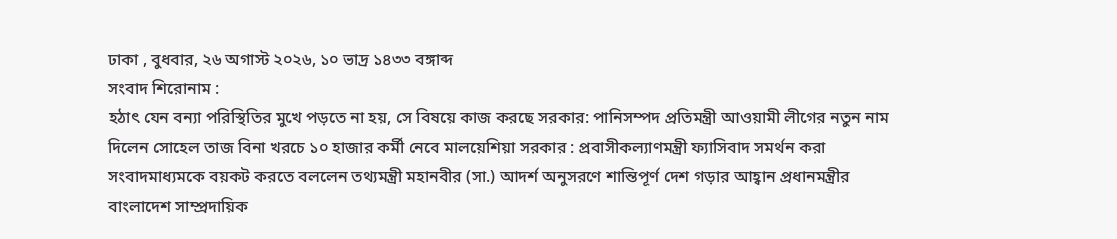ঢাকা , বুধবার, ২৬ অগাস্ট ২০২৬, ১০ ভাদ্র ১৪৩৩ বঙ্গাব্দ
সংবাদ শিরোনাম :
হঠাৎ যেন বন্যা পরিস্থিতির মুখে পড়তে না হয়, সে বিষয়ে কাজ করছে সরকার: পানিসম্পদ প্রতিমন্ত্রী আওয়ামী লীগের নতুন নাম দিলেন সোহেল তাজ বিনা খরচে ১০ হাজার কর্মী নেবে মালয়েশিয়া সরকার : প্রবাসীকল্যাণমন্ত্রী ফ্যাসিবাদ সমর্থন করা সংবাদমাধ্যমকে বয়কট করতে বললেন তথ্যমন্ত্রী মহানবীর (সা.) আদর্শ অনুসরণে শান্তিপূর্ণ দেশ গড়ার আহ্বান প্রধানমন্ত্রীর বাংলাদেশ সাম্প্রদায়িক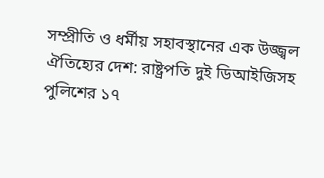সম্প্রীতি ও ধর্মীয় সহাবস্থানের এক উজ্জ্বল ঐতিহ্যের দেশ: রাষ্ট্রপতি দুই ডিআইজিসহ পুলিশের ১৭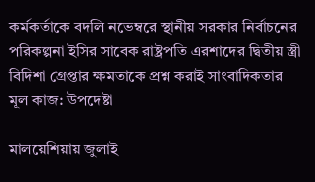কর্মকর্তাকে বদলি নভেম্বরে স্থানীয় সরকার নির্বাচনের পরিকল্পনা ইসির সাবেক রাষ্ট্রপতি এরশাদের দ্বিতীয় স্ত্রী বিদিশা গ্রেপ্তার ক্ষমতাকে প্রশ্ন করাই সাংবাদিকতার মূল কাজ: উপদেষ্টা

মালয়েশিয়ায় জুলাই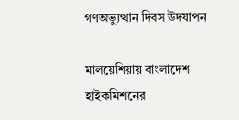গণঅভ্যুত্থান দিবস উদযাপন

মালয়েশিয়ায় বাংলাদেশ হাইকমিশনের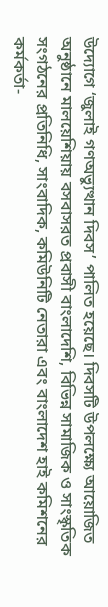উদ্যোগে ‘জুলাই গণঅভ্যুত্থান দিবস’ পালিত হয়েছে। দিবসটি উপলক্ষ্যে আয়োজিত অনুষ্ঠানে মালয়েশিয়ায় বসবাসরত প্রবাসী বাংলাদেশি, বিভিন্ন সামাজিক ও সাংস্কৃতিক সংগঠনের প্রতিনিধি, সাংবাদিক, কমিউনিটি নেতারা এবং বাংলাদেশ হাই কমিশনের কর্মকর্তা-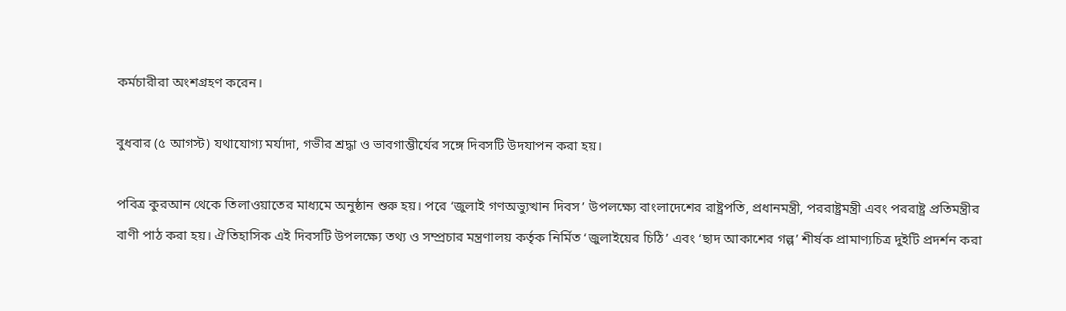কর্মচারীরা অংশগ্রহণ করেন।

বুধবার (৫ আগস্ট) যথাযোগ্য মর্যাদা, গভীর শ্রদ্ধা ও ভাবগাম্ভীর্যের সঙ্গে দিবসটি উদযাপন করা হয়।

পবিত্র কুরআন থেকে তিলাওয়াতের মাধ্যমে অনুষ্ঠান শুরু হয়। পরে ‘জুলাই গণঅভ্যুত্থান দিবস’ উপলক্ষ্যে বাংলাদেশের রাষ্ট্রপতি, প্রধানমন্ত্রী, পররাষ্ট্রমন্ত্রী এবং পররাষ্ট্র প্রতিমন্ত্রীর বাণী পাঠ করা হয়। ঐতিহাসিক এই দিবসটি উপলক্ষ্যে তথ্য ও সম্প্রচার মন্ত্রণালয় কর্তৃক নির্মিত ‘জুলাইয়ের চিঠি’ এবং ‘ছাদ আকাশের গল্প’ শীর্ষক প্রামাণ্যচিত্র দুইটি প্রদর্শন করা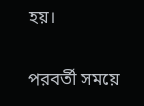হয়।

পরবর্তী সময়ে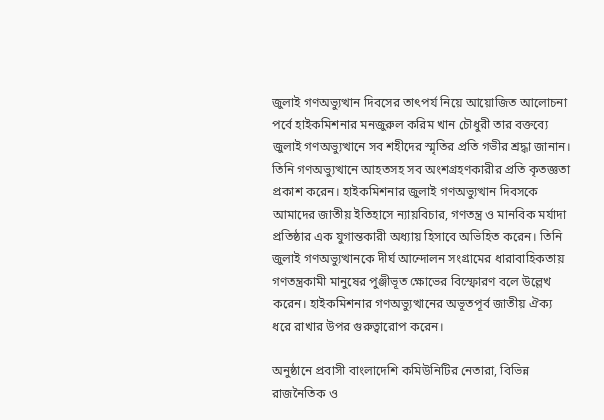জুলাই গণঅভ্যুত্থান দিবসের তাৎপর্য নিয়ে আয়োজিত আলোচনা পর্বে হাইকমিশনার মনজুরুল করিম খান চৌধুরী তার বক্তব্যে জুলাই গণঅভ্যুত্থানে সব শহীদের স্মৃতির প্রতি গভীর শ্রদ্ধা জানান। তিনি গণঅভ্যুত্থানে আহতসহ সব অংশগ্রহণকারীর প্রতি কৃতজ্ঞতা প্রকাশ করেন। হাইকমিশনার জুলাই গণঅভ্যুত্থান দিবসকে আমাদের জাতীয় ইতিহাসে ন্যায়বিচার, গণতন্ত্র ও মানবিক মর্যাদা প্রতিষ্ঠার এক যুগান্তকারী অধ্যায় হিসাবে অভিহিত করেন। তিনি জুলাই গণঅভ্যুত্থানকে দীর্ঘ আন্দোলন সংগ্রামের ধারাবাহিকতায় গণতন্ত্রকামী মানুষের পুঞ্জীভূত ক্ষোভের বিস্ফোরণ বলে উল্লেখ করেন। হাইকমিশনার গণঅভ্যুত্থানের অভূতপূর্ব জাতীয় ঐক্য ধরে রাখার উপর গুরুত্বারোপ করেন।

অনুষ্ঠানে প্রবাসী বাংলাদেশি কমিউনিটির নেতারা, বিভিন্ন রাজনৈতিক ও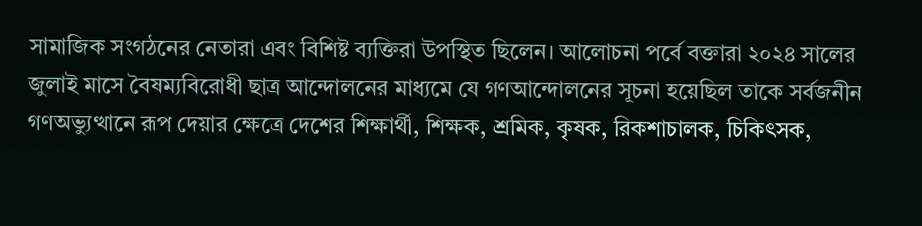সামাজিক সংগঠনের নেতারা এবং বিশিষ্ট ব্যক্তিরা উপস্থিত ছিলেন। আলোচনা পর্বে বক্তারা ২০২৪ সালের জুলাই মাসে বৈষম্যবিরোধী ছাত্র আন্দোলনের মাধ্যমে যে গণআন্দোলনের সূচনা হয়েছিল তাকে সর্বজনীন গণঅভ্যুত্থানে রূপ দেয়ার ক্ষেত্রে দেশের শিক্ষার্থী, শিক্ষক, শ্রমিক, কৃষক, রিকশাচালক, চিকিৎসক,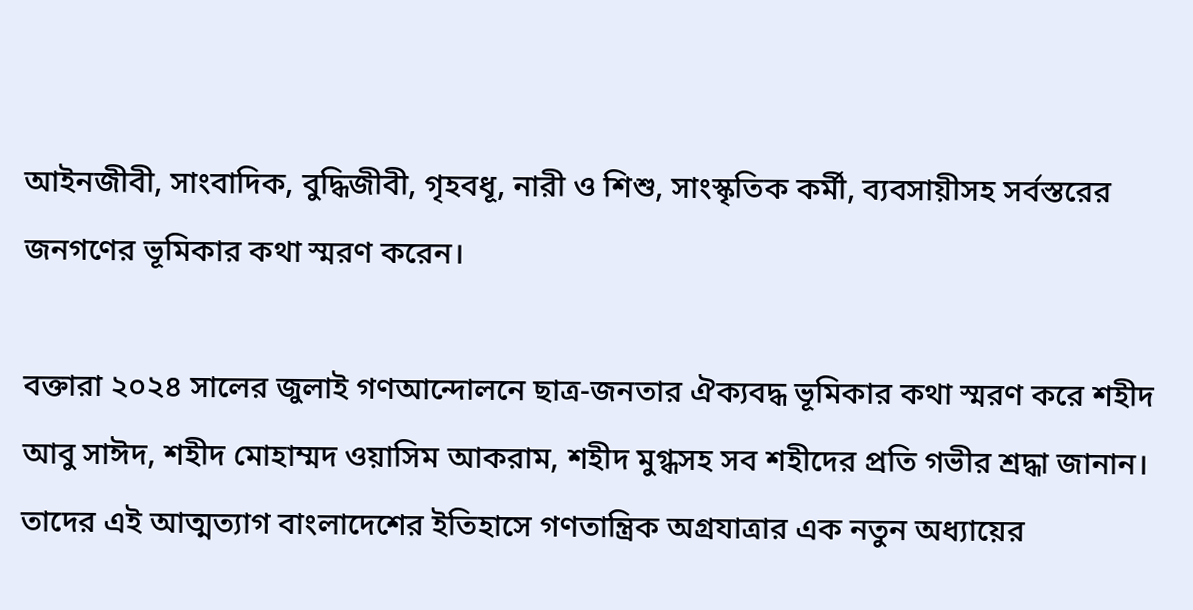আইনজীবী, সাংবাদিক, বুদ্ধিজীবী, গৃহবধূ, নারী ও শিশু, সাংস্কৃতিক কর্মী, ব্যবসায়ীসহ সর্বস্তরের জনগণের ভূমিকার কথা স্মরণ করেন।

বক্তারা ২০২৪ সালের জুলাই গণআন্দোলনে ছাত্র-জনতার ঐক্যবদ্ধ ভূমিকার কথা স্মরণ করে শহীদ আবু সাঈদ, শহীদ মোহাম্মদ ওয়াসিম আকরাম, শহীদ মুগ্ধসহ সব শহীদের প্রতি গভীর শ্রদ্ধা জানান। তাদের এই আত্মত্যাগ বাংলাদেশের ইতিহাসে গণতান্ত্রিক অগ্রযাত্রার এক নতুন অধ্যায়ের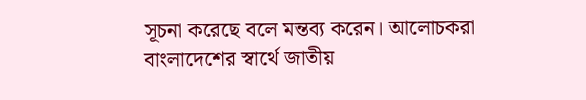সূচনা করেছে বলে মন্তব্য করেন। আলোচকরা বাংলাদেশের স্বার্থে জাতীয়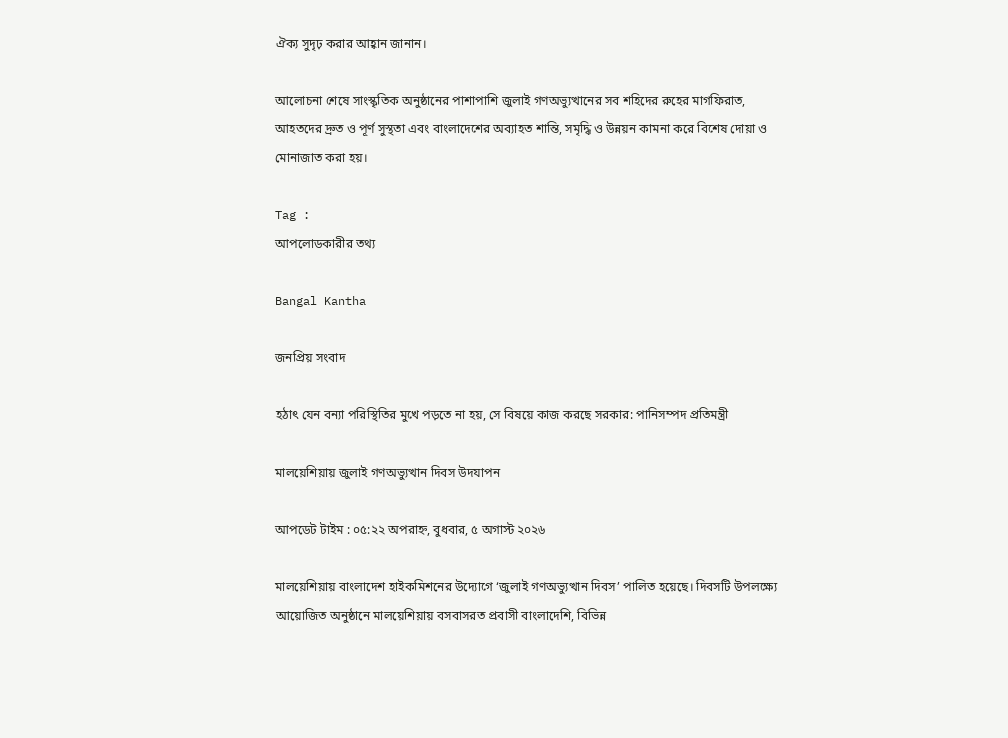ঐক্য সুদৃঢ় করার আহ্বান জানান।

আলোচনা শেষে সাংস্কৃতিক অনুষ্ঠানের পাশাপাশি জুলাই গণঅভ্যুত্থানের সব শহিদের রুহের মাগফিরাত, আহতদের দ্রুত ও পূর্ণ সুস্থতা এবং বাংলাদেশের অব্যাহত শান্তি, সমৃদ্ধি ও উন্নয়ন কামনা করে বিশেষ দোয়া ও মোনাজাত করা হয়।

Tag :
আপলোডকারীর তথ্য

Bangal Kantha

জনপ্রিয় সংবাদ

হঠাৎ যেন বন্যা পরিস্থিতির মুখে পড়তে না হয়, সে বিষয়ে কাজ করছে সরকার: পানিসম্পদ প্রতিমন্ত্রী

মালয়েশিয়ায় জুলাই গণঅভ্যুত্থান দিবস উদযাপন

আপডেট টাইম : ০৫:২২ অপরাহ্ন, বুধবার, ৫ অগাস্ট ২০২৬

মালয়েশিয়ায় বাংলাদেশ হাইকমিশনের উদ্যোগে ‘জুলাই গণঅভ্যুত্থান দিবস’ পালিত হয়েছে। দিবসটি উপলক্ষ্যে আয়োজিত অনুষ্ঠানে মালয়েশিয়ায় বসবাসরত প্রবাসী বাংলাদেশি, বিভিন্ন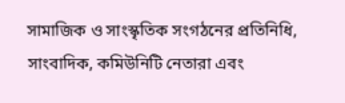সামাজিক ও সাংস্কৃতিক সংগঠনের প্রতিনিধি, সাংবাদিক, কমিউনিটি নেতারা এবং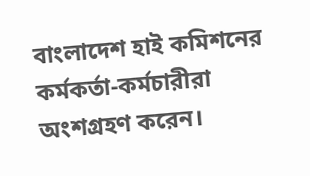বাংলাদেশ হাই কমিশনের কর্মকর্তা-কর্মচারীরা অংশগ্রহণ করেন।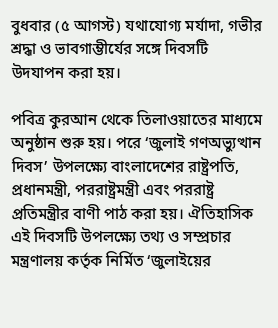বুধবার (৫ আগস্ট) যথাযোগ্য মর্যাদা, গভীর শ্রদ্ধা ও ভাবগাম্ভীর্যের সঙ্গে দিবসটি উদযাপন করা হয়।

পবিত্র কুরআন থেকে তিলাওয়াতের মাধ্যমে অনুষ্ঠান শুরু হয়। পরে ‘জুলাই গণঅভ্যুত্থান দিবস’ উপলক্ষ্যে বাংলাদেশের রাষ্ট্রপতি, প্রধানমন্ত্রী, পররাষ্ট্রমন্ত্রী এবং পররাষ্ট্র প্রতিমন্ত্রীর বাণী পাঠ করা হয়। ঐতিহাসিক এই দিবসটি উপলক্ষ্যে তথ্য ও সম্প্রচার মন্ত্রণালয় কর্তৃক নির্মিত ‘জুলাইয়ের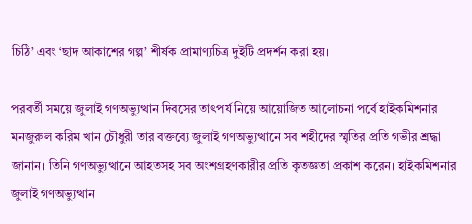চিঠি’ এবং ‘ছাদ আকাশের গল্প’ শীর্ষক প্রামাণ্যচিত্র দুইটি প্রদর্শন করা হয়।

পরবর্তী সময়ে জুলাই গণঅভ্যুত্থান দিবসের তাৎপর্য নিয়ে আয়োজিত আলোচনা পর্বে হাইকমিশনার মনজুরুল করিম খান চৌধুরী তার বক্তব্যে জুলাই গণঅভ্যুত্থানে সব শহীদের স্মৃতির প্রতি গভীর শ্রদ্ধা জানান। তিনি গণঅভ্যুত্থানে আহতসহ সব অংশগ্রহণকারীর প্রতি কৃতজ্ঞতা প্রকাশ করেন। হাইকমিশনার জুলাই গণঅভ্যুত্থান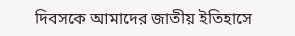দিবসকে আমাদের জাতীয় ইতিহাসে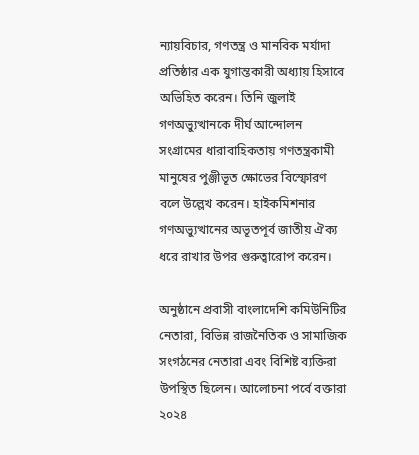ন্যায়বিচার, গণতন্ত্র ও মানবিক মর্যাদা প্রতিষ্ঠার এক যুগান্তকারী অধ্যায় হিসাবে অভিহিত করেন। তিনি জুলাই গণঅভ্যুত্থানকে দীর্ঘ আন্দোলন সংগ্রামের ধারাবাহিকতায় গণতন্ত্রকামী মানুষের পুঞ্জীভূত ক্ষোভের বিস্ফোরণ বলে উল্লেখ করেন। হাইকমিশনার গণঅভ্যুত্থানের অভূতপূর্ব জাতীয় ঐক্য ধরে রাখার উপর গুরুত্বারোপ করেন।

অনুষ্ঠানে প্রবাসী বাংলাদেশি কমিউনিটির নেতারা, বিভিন্ন রাজনৈতিক ও সামাজিক সংগঠনের নেতারা এবং বিশিষ্ট ব্যক্তিরা উপস্থিত ছিলেন। আলোচনা পর্বে বক্তারা ২০২৪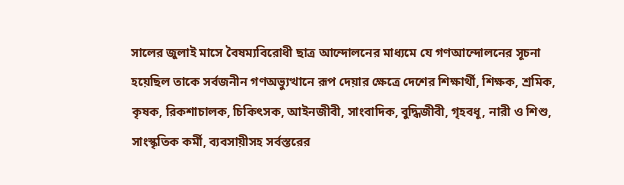সালের জুলাই মাসে বৈষম্যবিরোধী ছাত্র আন্দোলনের মাধ্যমে যে গণআন্দোলনের সূচনা হয়েছিল তাকে সর্বজনীন গণঅভ্যুত্থানে রূপ দেয়ার ক্ষেত্রে দেশের শিক্ষার্থী, শিক্ষক, শ্রমিক, কৃষক, রিকশাচালক, চিকিৎসক, আইনজীবী, সাংবাদিক, বুদ্ধিজীবী, গৃহবধূ, নারী ও শিশু, সাংস্কৃতিক কর্মী, ব্যবসায়ীসহ সর্বস্তরের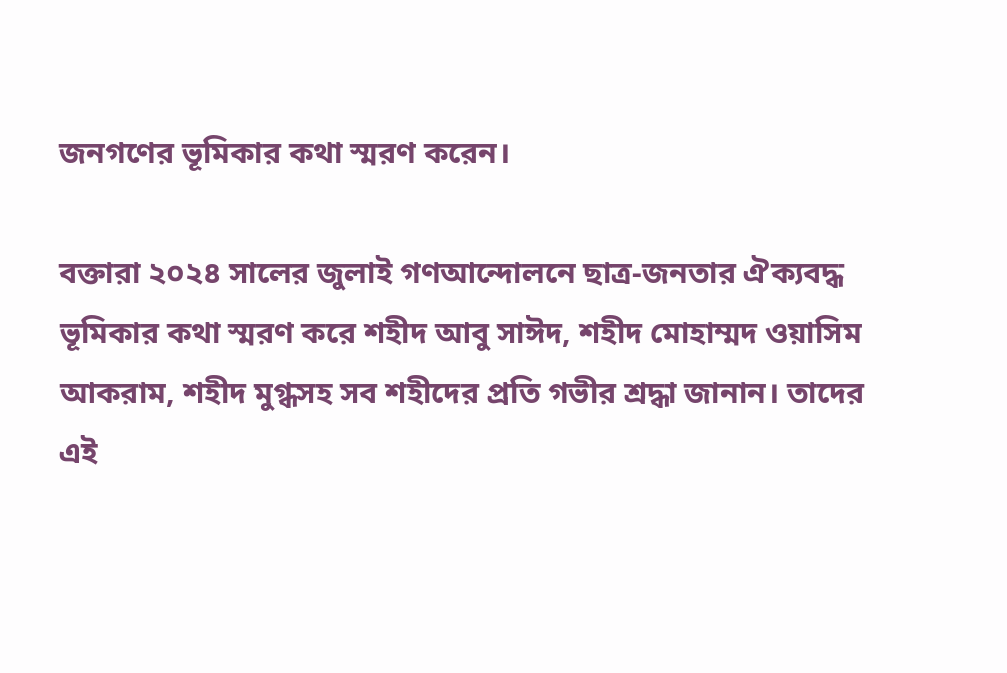জনগণের ভূমিকার কথা স্মরণ করেন।

বক্তারা ২০২৪ সালের জুলাই গণআন্দোলনে ছাত্র-জনতার ঐক্যবদ্ধ ভূমিকার কথা স্মরণ করে শহীদ আবু সাঈদ, শহীদ মোহাম্মদ ওয়াসিম আকরাম, শহীদ মুগ্ধসহ সব শহীদের প্রতি গভীর শ্রদ্ধা জানান। তাদের এই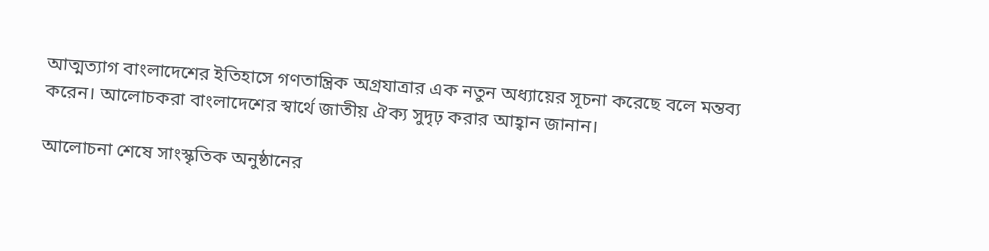আত্মত্যাগ বাংলাদেশের ইতিহাসে গণতান্ত্রিক অগ্রযাত্রার এক নতুন অধ্যায়ের সূচনা করেছে বলে মন্তব্য করেন। আলোচকরা বাংলাদেশের স্বার্থে জাতীয় ঐক্য সুদৃঢ় করার আহ্বান জানান।

আলোচনা শেষে সাংস্কৃতিক অনুষ্ঠানের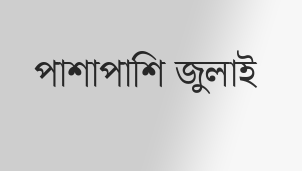পাশাপাশি জুলাই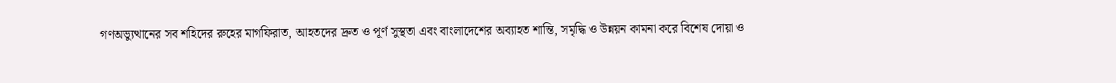গণঅভ্যুত্থানের সব শহিদের রুহের মাগফিরাত, আহতদের দ্রুত ও পূর্ণ সুস্থতা এবং বাংলাদেশের অব্যাহত শান্তি, সমৃদ্ধি ও উন্নয়ন কামনা করে বিশেষ দোয়া ও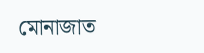মোনাজাত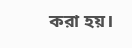করা হয়।